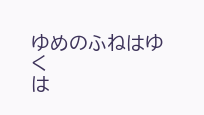ゆめのふねはゆく
は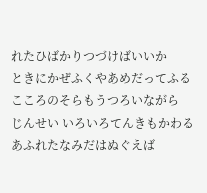れたひばかりつづけばいいか
ときにかぜふくやあめだってふる
こころのそらもうつろいながら
じんせい いろいろてんきもかわる
あふれたなみだはぬぐえば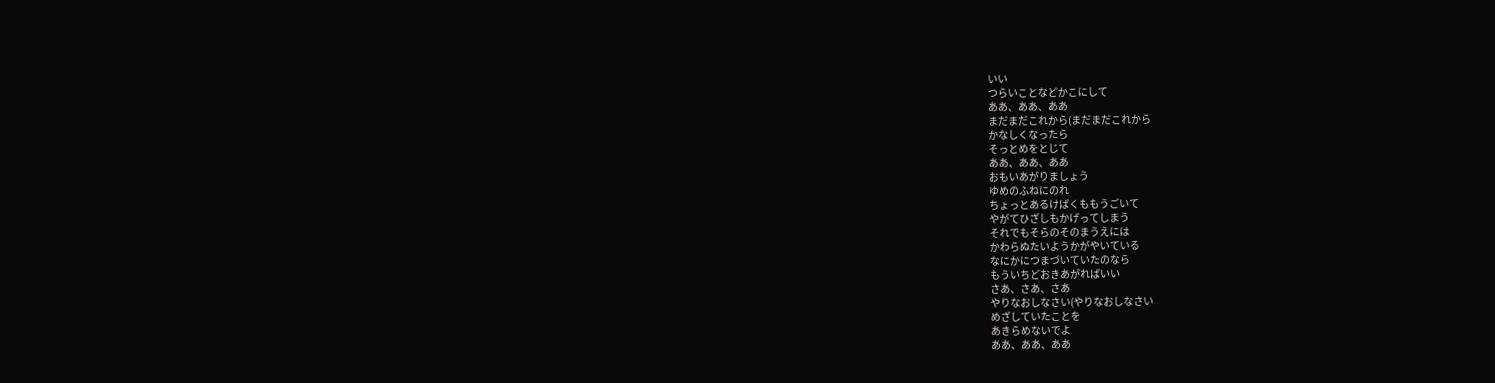いい
つらいことなどかこにして
ああ、ああ、ああ
まだまだこれから(まだまだこれから
かなしくなったら
そっとめをとじて
ああ、ああ、ああ
おもいあがりましょう
ゆめのふねにのれ
ちょっとあるけばくももうごいて
やがてひざしもかげってしまう
それでもそらのそのまうえには
かわらぬたいようかがやいている
なにかにつまづいていたのなら
もういちどおきあがればいい
さあ、さあ、さあ
やりなおしなさい(やりなおしなさい
めざしていたことを
あきらめないでよ
ああ、ああ、ああ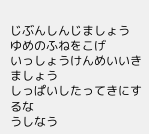じぶんしんじましょう
ゆめのふねをこげ
いっしょうけんめいいきましょう
しっぱいしたってきにするな
うしなう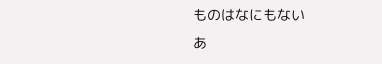ものはなにもない
あ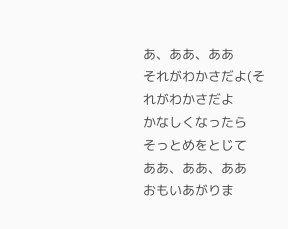あ、ああ、ああ
それがわかさだよ(それがわかさだよ
かなしくなったら
そっとめをとじて
ああ、ああ、ああ
おもいあがりま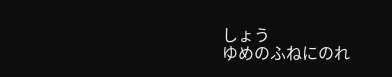しょう
ゆめのふねにのれ